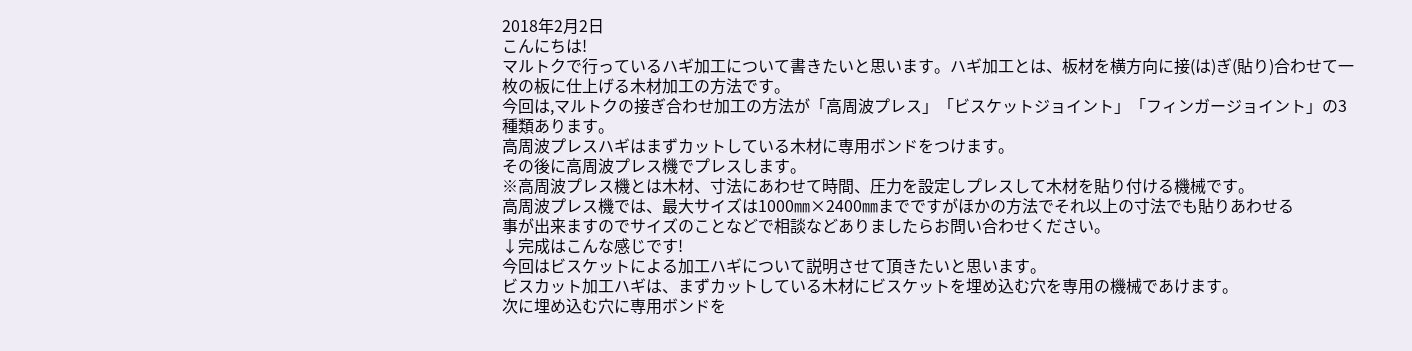2018年2月2日
こんにちは!
マルトクで行っているハギ加工について書きたいと思います。ハギ加工とは、板材を横方向に接(は)ぎ(貼り)合わせて一枚の板に仕上げる木材加工の方法です。
今回は,マルトクの接ぎ合わせ加工の方法が「高周波プレス」「ビスケットジョイント」「フィンガージョイント」の3種類あります。
高周波プレスハギはまずカットしている木材に専用ボンドをつけます。
その後に高周波プレス機でプレスします。
※高周波プレス機とは木材、寸法にあわせて時間、圧力を設定しプレスして木材を貼り付ける機械です。
高周波プレス機では、最大サイズは1000㎜×2400㎜までですがほかの方法でそれ以上の寸法でも貼りあわせる
事が出来ますのでサイズのことなどで相談などありましたらお問い合わせください。
↓完成はこんな感じです!
今回はビスケットによる加工ハギについて説明させて頂きたいと思います。
ビスカット加工ハギは、まずカットしている木材にビスケットを埋め込む穴を専用の機械であけます。
次に埋め込む穴に専用ボンドを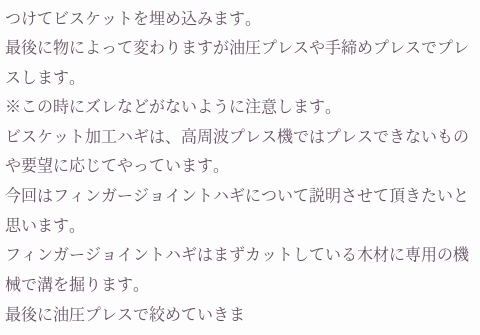つけてビスケットを埋め込みます。
最後に物によって変わりますが油圧プレスや手締めプレスでプレスします。
※この時にズレなどがないように注意します。
ビスケット加工ハギは、高周波プレス機ではプレスできないものや要望に応じてやっています。
今回はフィンガージョイントハギについて説明させて頂きたいと思います。
フィンガージョイントハギはまずカットしている木材に専用の機械で溝を掘ります。
最後に油圧プレスで絞めていきま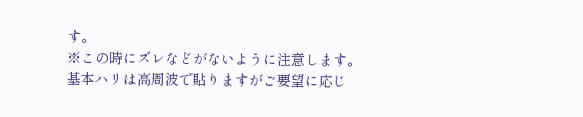す。
※この時にズレなどがないように注意します。
基本ハリは高周波で貼りますがご要望に応じ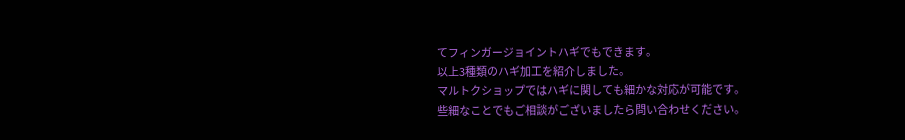てフィンガージョイントハギでもできます。
以上3種類のハギ加工を紹介しました。
マルトクショップではハギに関しても細かな対応が可能です。
些細なことでもご相談がございましたら問い合わせください。